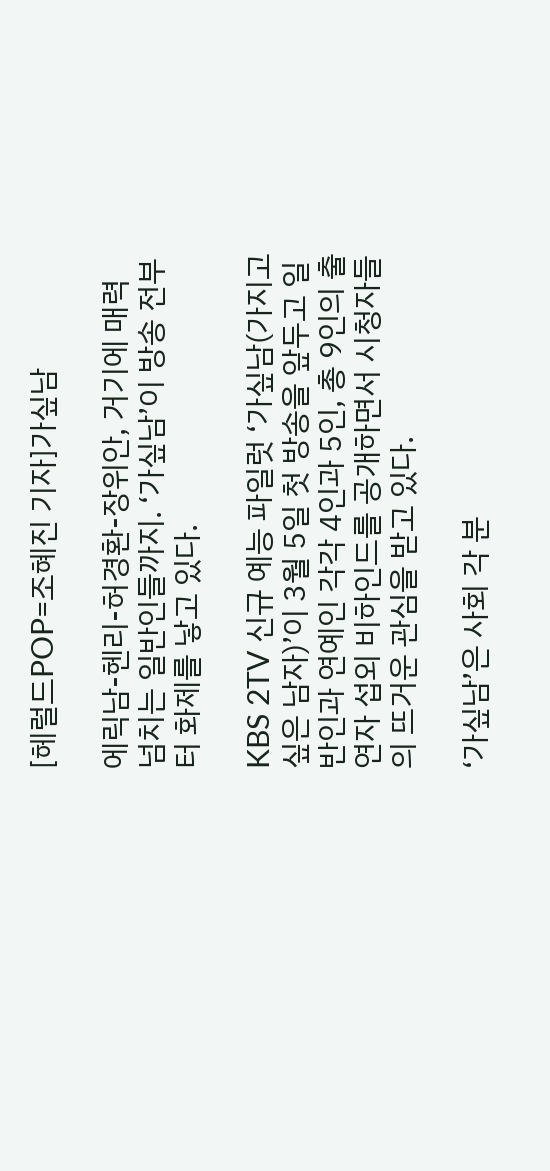[헤럴드POP=조혜진 기자]가싶남

에릭남-헨리-허경환-장위안, 거기에 매력 넘치는 일반인들까지. ‘가싶남’이 방송 전부터 화제를 낳고 있다.

KBS 2TV 신규 예능 파일럿 ‘가싶남(가지고 싶은 남자)’이 3월 5일 첫 방송을 앞두고 일반인과 연예인 각각 4인과 5인, 총 9인의 출연자 섭외 비하인드를 공개하면서 시청자들의 뜨거운 관심을 받고 있다.

‘가싶남’은 사회 각 분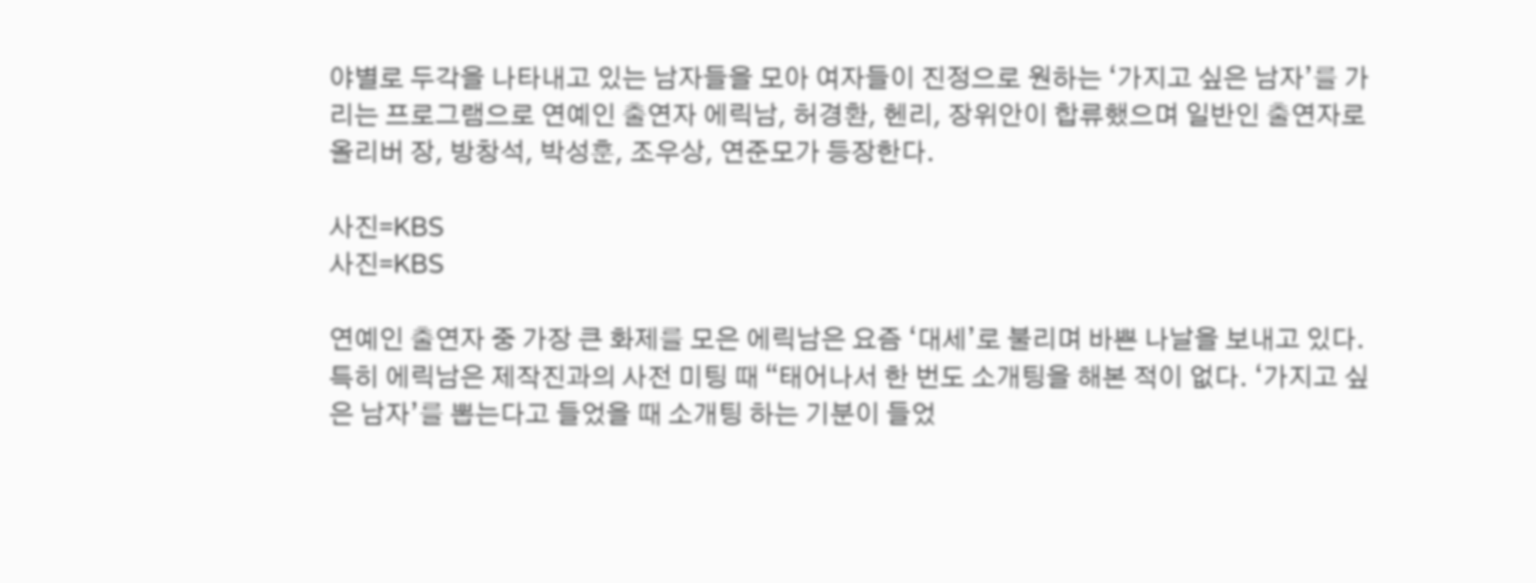야별로 두각을 나타내고 있는 남자들을 모아 여자들이 진정으로 원하는 ‘가지고 싶은 남자’를 가리는 프로그램으로 연예인 출연자 에릭남, 허경환, 헨리, 장위안이 합류했으며 일반인 출연자로 올리버 장, 방창석, 박성훈, 조우상, 연준모가 등장한다.

사진=KBS
사진=KBS

연예인 출연자 중 가장 큰 화제를 모은 에릭남은 요즘 ‘대세’로 불리며 바쁜 나날을 보내고 있다. 특히 에릭남은 제작진과의 사전 미팅 때 “태어나서 한 번도 소개팅을 해본 적이 없다. ‘가지고 싶은 남자’를 뽑는다고 들었을 때 소개팅 하는 기분이 들었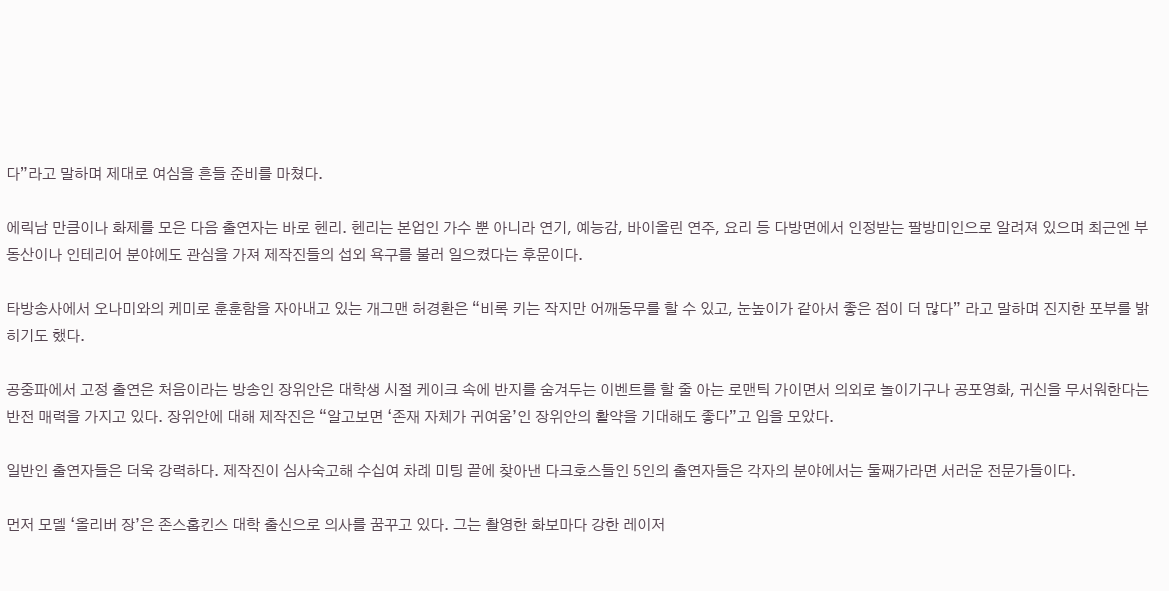다”라고 말하며 제대로 여심을 흔들 준비를 마쳤다.

에릭남 만큼이나 화제를 모은 다음 출연자는 바로 헨리. 헨리는 본업인 가수 뿐 아니라 연기, 예능감, 바이올린 연주, 요리 등 다방면에서 인정받는 팔방미인으로 알려져 있으며 최근엔 부동산이나 인테리어 분야에도 관심을 가져 제작진들의 섭외 욕구를 불러 일으켰다는 후문이다.

타방송사에서 오나미와의 케미로 훈훈함을 자아내고 있는 개그맨 허경환은 “비록 키는 작지만 어깨동무를 할 수 있고, 눈높이가 같아서 좋은 점이 더 많다” 라고 말하며 진지한 포부를 밝히기도 했다.

공중파에서 고정 출연은 처음이라는 방송인 장위안은 대학생 시절 케이크 속에 반지를 숨겨두는 이벤트를 할 줄 아는 로맨틱 가이면서 의외로 놀이기구나 공포영화, 귀신을 무서워한다는 반전 매력을 가지고 있다. 장위안에 대해 제작진은 “알고보면 ‘존재 자체가 귀여움’인 장위안의 활약을 기대해도 좋다”고 입을 모았다.

일반인 출연자들은 더욱 강력하다. 제작진이 심사숙고해 수십여 차례 미팅 끝에 찾아낸 다크호스들인 5인의 출연자들은 각자의 분야에서는 둘째가라면 서러운 전문가들이다.

먼저 모델 ‘올리버 장’은 존스홉킨스 대학 출신으로 의사를 꿈꾸고 있다. 그는 촬영한 화보마다 강한 레이저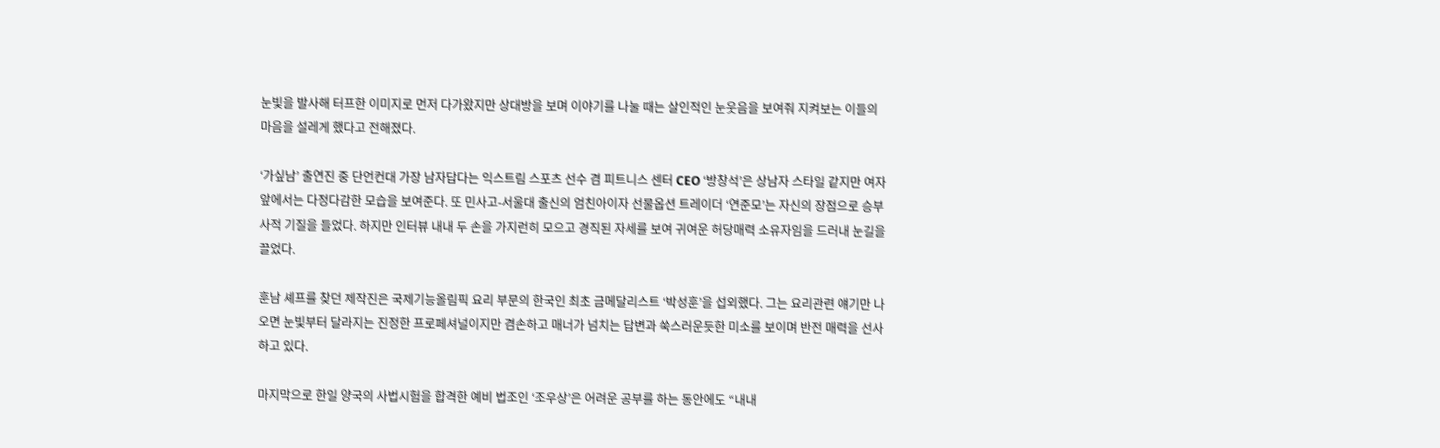눈빛을 발사해 터프한 이미지로 먼저 다가왔지만 상대방을 보며 이야기를 나눌 때는 살인적인 눈웃음을 보여줘 지켜보는 이들의 마음을 설레게 했다고 전해졌다.

‘가싶남’ 출연진 중 단언컨대 가장 남자답다는 익스트림 스포츠 선수 겸 피트니스 센터 CEO ‘방창석’은 상남자 스타일 같지만 여자 앞에서는 다정다감한 모습을 보여준다. 또 민사고-서울대 출신의 엄친아이자 선물옵션 트레이더 ‘연준모’는 자신의 장점으로 승부사적 기질을 들었다. 하지만 인터뷰 내내 두 손을 가지런히 모으고 경직된 자세를 보여 귀여운 허당매력 소유자임을 드러내 눈길을 끌었다.

훈남 셰프를 찾던 제작진은 국제기능올림픽 요리 부문의 한국인 최초 금메달리스트 ‘박성훈’을 섭외했다. 그는 요리관련 얘기만 나오면 눈빛부터 달라지는 진정한 프로페셔널이지만 겸손하고 매너가 넘치는 답변과 쑥스러운듯한 미소를 보이며 반전 매력을 선사하고 있다.

마지막으로 한일 양국의 사법시험을 합격한 예비 법조인 ‘조우상’은 어려운 공부를 하는 동안에도 “내내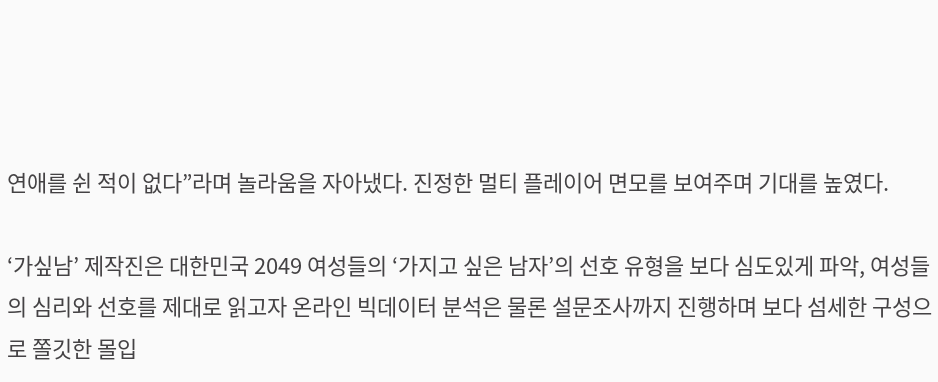연애를 쉰 적이 없다”라며 놀라움을 자아냈다. 진정한 멀티 플레이어 면모를 보여주며 기대를 높였다.

‘가싶남’ 제작진은 대한민국 2049 여성들의 ‘가지고 싶은 남자’의 선호 유형을 보다 심도있게 파악, 여성들의 심리와 선호를 제대로 읽고자 온라인 빅데이터 분석은 물론 설문조사까지 진행하며 보다 섬세한 구성으로 쫄깃한 몰입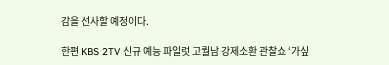감을 선사할 예정이다.

한편 KBS 2TV 신규 예능 파일럿 고퀄남 강제소환 관찰쇼 ‘가싶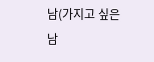남(가지고 싶은 남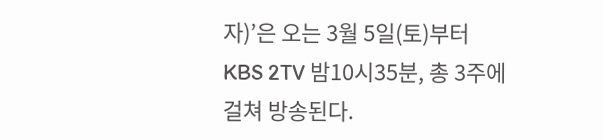자)’은 오는 3월 5일(토)부터 KBS 2TV 밤10시35분, 총 3주에 걸쳐 방송된다.